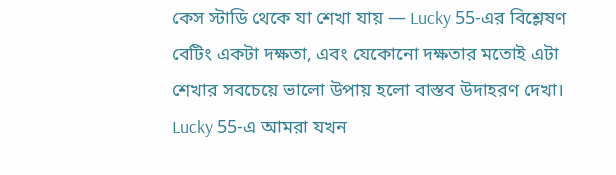কেস স্টাডি থেকে যা শেখা যায় — Lucky 55-এর বিশ্লেষণ
বেটিং একটা দক্ষতা, এবং যেকোনো দক্ষতার মতোই এটা শেখার সবচেয়ে ভালো উপায় হলো বাস্তব উদাহরণ দেখা। Lucky 55-এ আমরা যখন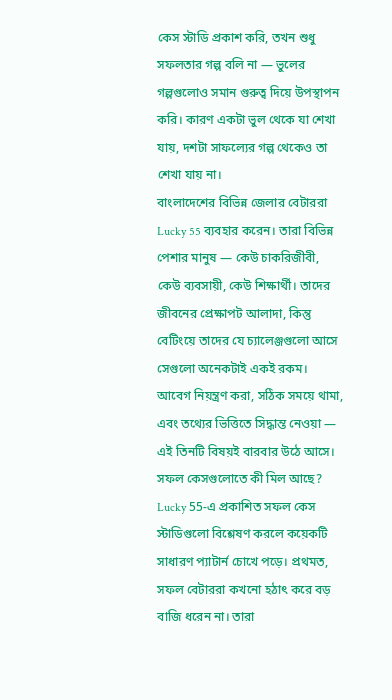কেস স্টাডি প্রকাশ করি, তখন শুধু সফলতার গল্প বলি না — ভুলের গল্পগুলোও সমান গুরুত্ব দিয়ে উপস্থাপন করি। কারণ একটা ভুল থেকে যা শেখা যায়, দশটা সাফল্যের গল্প থেকেও তা শেখা যায় না।
বাংলাদেশের বিভিন্ন জেলার বেটাররা Lucky 55 ব্যবহার করেন। তারা বিভিন্ন পেশার মানুষ — কেউ চাকরিজীবী, কেউ ব্যবসায়ী, কেউ শিক্ষার্থী। তাদের জীবনের প্রেক্ষাপট আলাদা, কিন্তু বেটিংয়ে তাদের যে চ্যালেঞ্জগুলো আসে সেগুলো অনেকটাই একই রকম। আবেগ নিয়ন্ত্রণ করা, সঠিক সময়ে থামা, এবং তথ্যের ভিত্তিতে সিদ্ধান্ত নেওয়া — এই তিনটি বিষয়ই বারবার উঠে আসে।
সফল কেসগুলোতে কী মিল আছে?
Lucky 55-এ প্রকাশিত সফল কেস স্টাডিগুলো বিশ্লেষণ করলে কয়েকটি সাধারণ প্যাটার্ন চোখে পড়ে। প্রথমত, সফল বেটাররা কখনো হঠাৎ করে বড় বাজি ধরেন না। তারা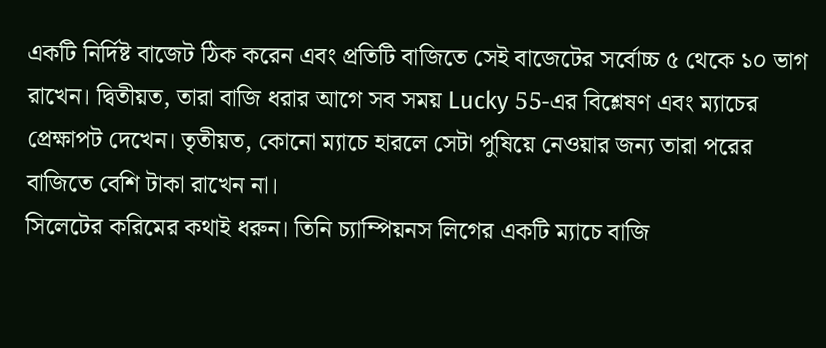একটি নির্দিষ্ট বাজেট ঠিক করেন এবং প্রতিটি বাজিতে সেই বাজেটের সর্বোচ্চ ৫ থেকে ১০ ভাগ রাখেন। দ্বিতীয়ত, তারা বাজি ধরার আগে সব সময় Lucky 55-এর বিশ্লেষণ এবং ম্যাচের প্রেক্ষাপট দেখেন। তৃতীয়ত, কোনো ম্যাচে হারলে সেটা পুষিয়ে নেওয়ার জন্য তারা পরের বাজিতে বেশি টাকা রাখেন না।
সিলেটের করিমের কথাই ধরুন। তিনি চ্যাম্পিয়নস লিগের একটি ম্যাচে বাজি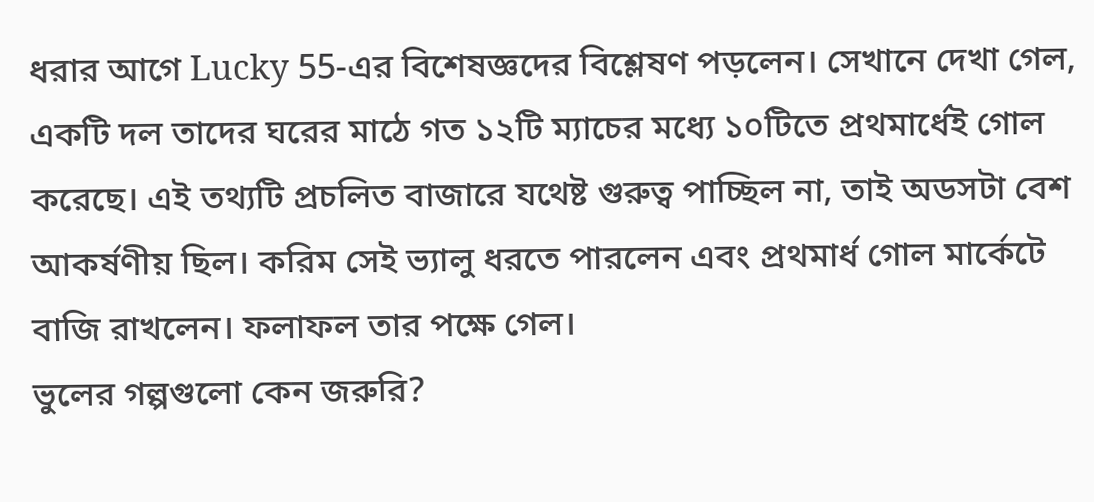ধরার আগে Lucky 55-এর বিশেষজ্ঞদের বিশ্লেষণ পড়লেন। সেখানে দেখা গেল, একটি দল তাদের ঘরের মাঠে গত ১২টি ম্যাচের মধ্যে ১০টিতে প্রথমার্ধেই গোল করেছে। এই তথ্যটি প্রচলিত বাজারে যথেষ্ট গুরুত্ব পাচ্ছিল না, তাই অডসটা বেশ আকর্ষণীয় ছিল। করিম সেই ভ্যালু ধরতে পারলেন এবং প্রথমার্ধ গোল মার্কেটে বাজি রাখলেন। ফলাফল তার পক্ষে গেল।
ভুলের গল্পগুলো কেন জরুরি?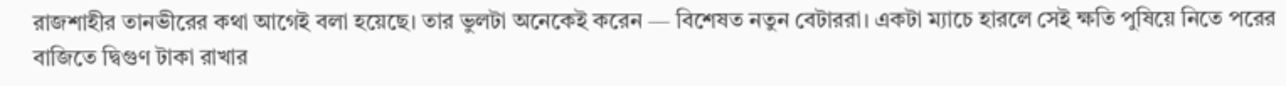রাজশাহীর তানভীরের কথা আগেই বলা হয়েছে। তার ভুলটা অনেকেই করেন — বিশেষত নতুন বেটাররা। একটা ম্যাচে হারলে সেই ক্ষতি পুষিয়ে নিতে পরের বাজিতে দ্বিগুণ টাকা রাখার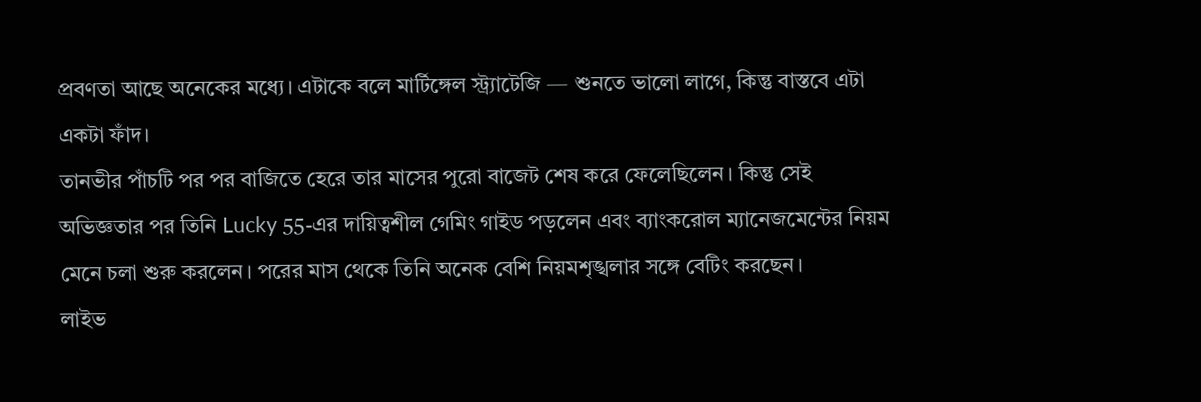প্রবণতা আছে অনেকের মধ্যে। এটাকে বলে মার্টিঙ্গেল স্ট্র্যাটেজি — শুনতে ভালো লাগে, কিন্তু বাস্তবে এটা একটা ফাঁদ।
তানভীর পাঁচটি পর পর বাজিতে হেরে তার মাসের পুরো বাজেট শেষ করে ফেলেছিলেন। কিন্তু সেই অভিজ্ঞতার পর তিনি Lucky 55-এর দায়িত্বশীল গেমিং গাইড পড়লেন এবং ব্যাংকরোল ম্যানেজমেন্টের নিয়ম মেনে চলা শুরু করলেন। পরের মাস থেকে তিনি অনেক বেশি নিয়মশৃঙ্খলার সঙ্গে বেটিং করছেন।
লাইভ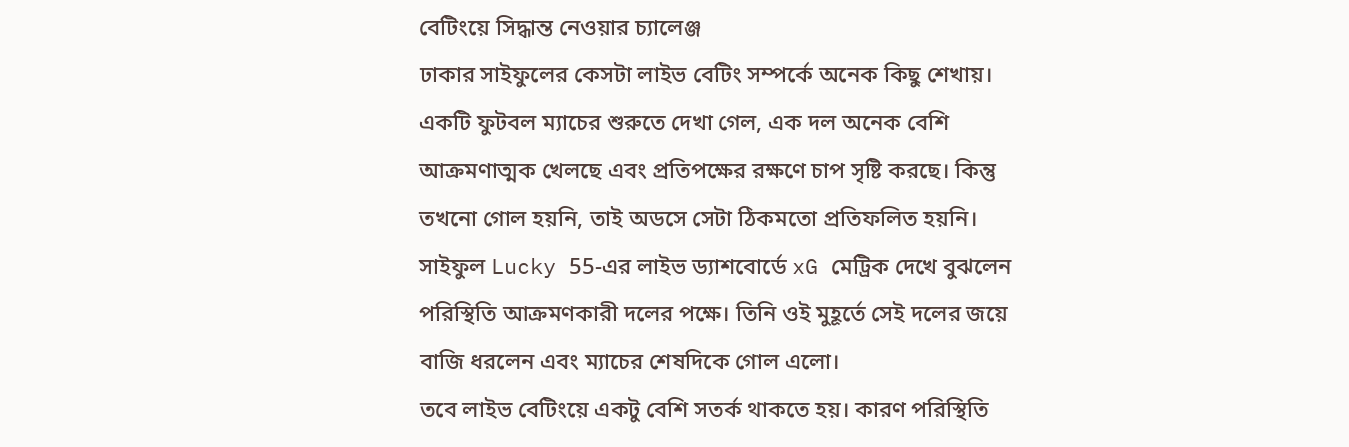বেটিংয়ে সিদ্ধান্ত নেওয়ার চ্যালেঞ্জ
ঢাকার সাইফুলের কেসটা লাইভ বেটিং সম্পর্কে অনেক কিছু শেখায়। একটি ফুটবল ম্যাচের শুরুতে দেখা গেল, এক দল অনেক বেশি আক্রমণাত্মক খেলছে এবং প্রতিপক্ষের রক্ষণে চাপ সৃষ্টি করছে। কিন্তু তখনো গোল হয়নি, তাই অডসে সেটা ঠিকমতো প্রতিফলিত হয়নি। সাইফুল Lucky 55-এর লাইভ ড্যাশবোর্ডে xG মেট্রিক দেখে বুঝলেন পরিস্থিতি আক্রমণকারী দলের পক্ষে। তিনি ওই মুহূর্তে সেই দলের জয়ে বাজি ধরলেন এবং ম্যাচের শেষদিকে গোল এলো।
তবে লাইভ বেটিংয়ে একটু বেশি সতর্ক থাকতে হয়। কারণ পরিস্থিতি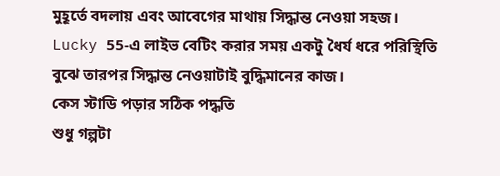মুহূর্তে বদলায় এবং আবেগের মাথায় সিদ্ধান্ত নেওয়া সহজ। Lucky 55-এ লাইভ বেটিং করার সময় একটু ধৈর্য ধরে পরিস্থিতি বুঝে তারপর সিদ্ধান্ত নেওয়াটাই বুদ্ধিমানের কাজ।
কেস স্টাডি পড়ার সঠিক পদ্ধতি
শুধু গল্পটা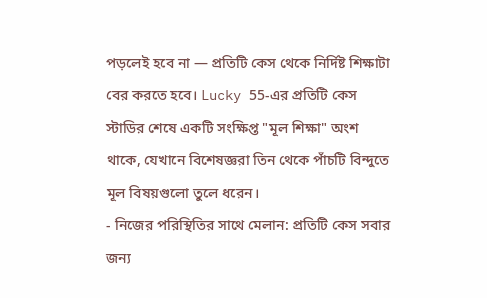পড়লেই হবে না — প্রতিটি কেস থেকে নির্দিষ্ট শিক্ষাটা বের করতে হবে। Lucky 55-এর প্রতিটি কেস স্টাডির শেষে একটি সংক্ষিপ্ত "মূল শিক্ষা" অংশ থাকে, যেখানে বিশেষজ্ঞরা তিন থেকে পাঁচটি বিন্দুতে মূল বিষয়গুলো তুলে ধরেন।
- নিজের পরিস্থিতির সাথে মেলান: প্রতিটি কেস সবার জন্য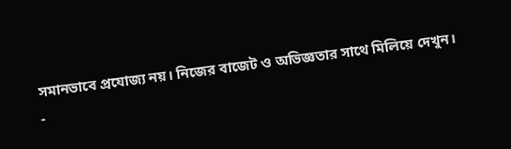সমানভাবে প্রযোজ্য নয়। নিজের বাজেট ও অভিজ্ঞতার সাথে মিলিয়ে দেখুন।
-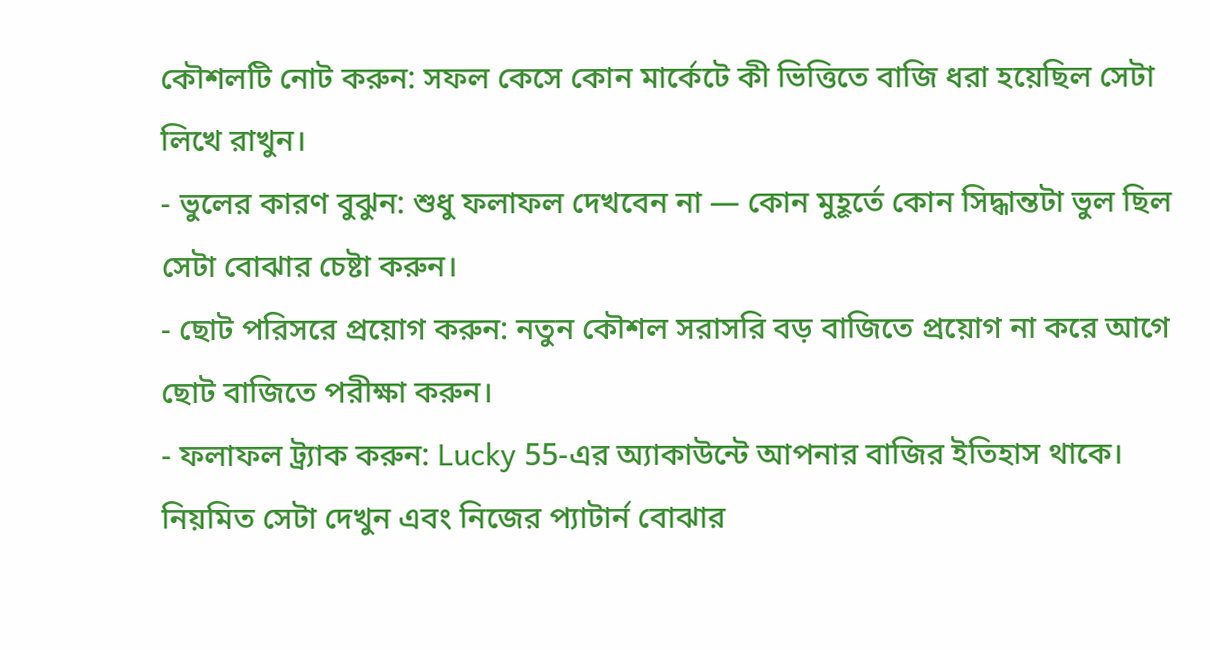কৌশলটি নোট করুন: সফল কেসে কোন মার্কেটে কী ভিত্তিতে বাজি ধরা হয়েছিল সেটা লিখে রাখুন।
- ভুলের কারণ বুঝুন: শুধু ফলাফল দেখবেন না — কোন মুহূর্তে কোন সিদ্ধান্তটা ভুল ছিল সেটা বোঝার চেষ্টা করুন।
- ছোট পরিসরে প্রয়োগ করুন: নতুন কৌশল সরাসরি বড় বাজিতে প্রয়োগ না করে আগে ছোট বাজিতে পরীক্ষা করুন।
- ফলাফল ট্র্যাক করুন: Lucky 55-এর অ্যাকাউন্টে আপনার বাজির ইতিহাস থাকে। নিয়মিত সেটা দেখুন এবং নিজের প্যাটার্ন বোঝার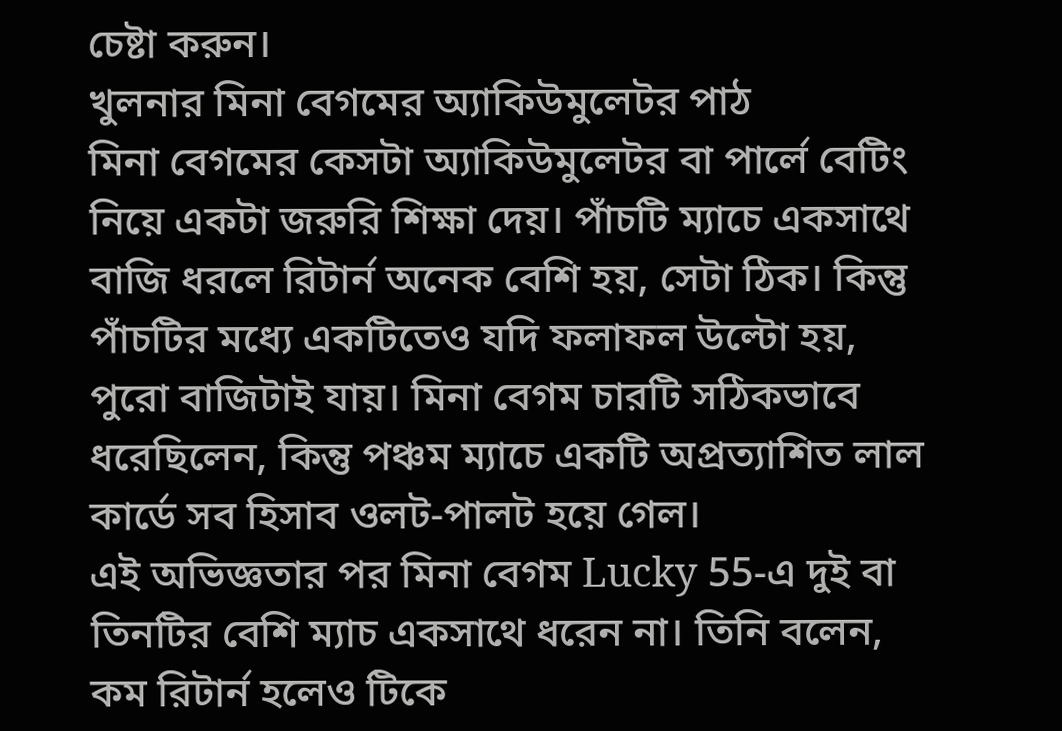চেষ্টা করুন।
খুলনার মিনা বেগমের অ্যাকিউমুলেটর পাঠ
মিনা বেগমের কেসটা অ্যাকিউমুলেটর বা পার্লে বেটিং নিয়ে একটা জরুরি শিক্ষা দেয়। পাঁচটি ম্যাচে একসাথে বাজি ধরলে রিটার্ন অনেক বেশি হয়, সেটা ঠিক। কিন্তু পাঁচটির মধ্যে একটিতেও যদি ফলাফল উল্টো হয়, পুরো বাজিটাই যায়। মিনা বেগম চারটি সঠিকভাবে ধরেছিলেন, কিন্তু পঞ্চম ম্যাচে একটি অপ্রত্যাশিত লাল কার্ডে সব হিসাব ওলট-পালট হয়ে গেল।
এই অভিজ্ঞতার পর মিনা বেগম Lucky 55-এ দুই বা তিনটির বেশি ম্যাচ একসাথে ধরেন না। তিনি বলেন, কম রিটার্ন হলেও টিকে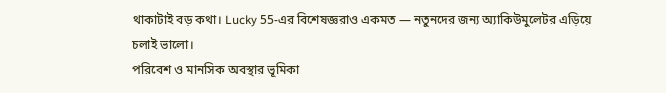থাকাটাই বড় কথা। Lucky 55-এর বিশেষজ্ঞরাও একমত — নতুনদের জন্য অ্যাকিউমুলেটর এড়িয়ে চলাই ভালো।
পরিবেশ ও মানসিক অবস্থার ভূমিকা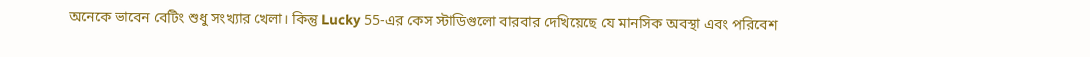অনেকে ভাবেন বেটিং শুধু সংখ্যার খেলা। কিন্তু Lucky 55-এর কেস স্টাডিগুলো বারবার দেখিয়েছে যে মানসিক অবস্থা এবং পরিবেশ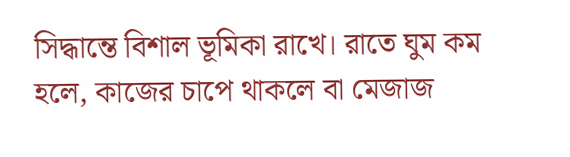সিদ্ধান্তে বিশাল ভূমিকা রাখে। রাতে ঘুম কম হলে, কাজের চাপে থাকলে বা মেজাজ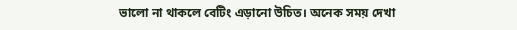ভালো না থাকলে বেটিং এড়ানো উচিত। অনেক সময় দেখা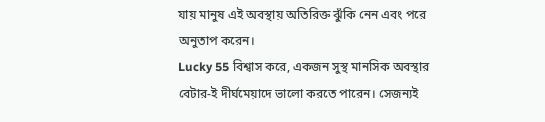যায় মানুষ এই অবস্থায় অতিরিক্ত ঝুঁকি নেন এবং পরে অনুতাপ করেন।
Lucky 55 বিশ্বাস করে, একজন সুস্থ মানসিক অবস্থার বেটার-ই দীর্ঘমেয়াদে ভালো করতে পারেন। সেজন্যই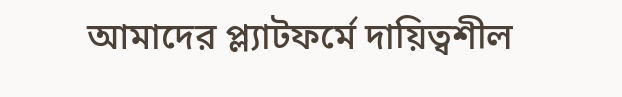আমাদের প্ল্যাটফর্মে দায়িত্বশীল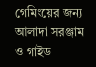গেমিংয়ের জন্য আলাদা সরঞ্জাম ও গাইড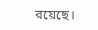রয়েছে।